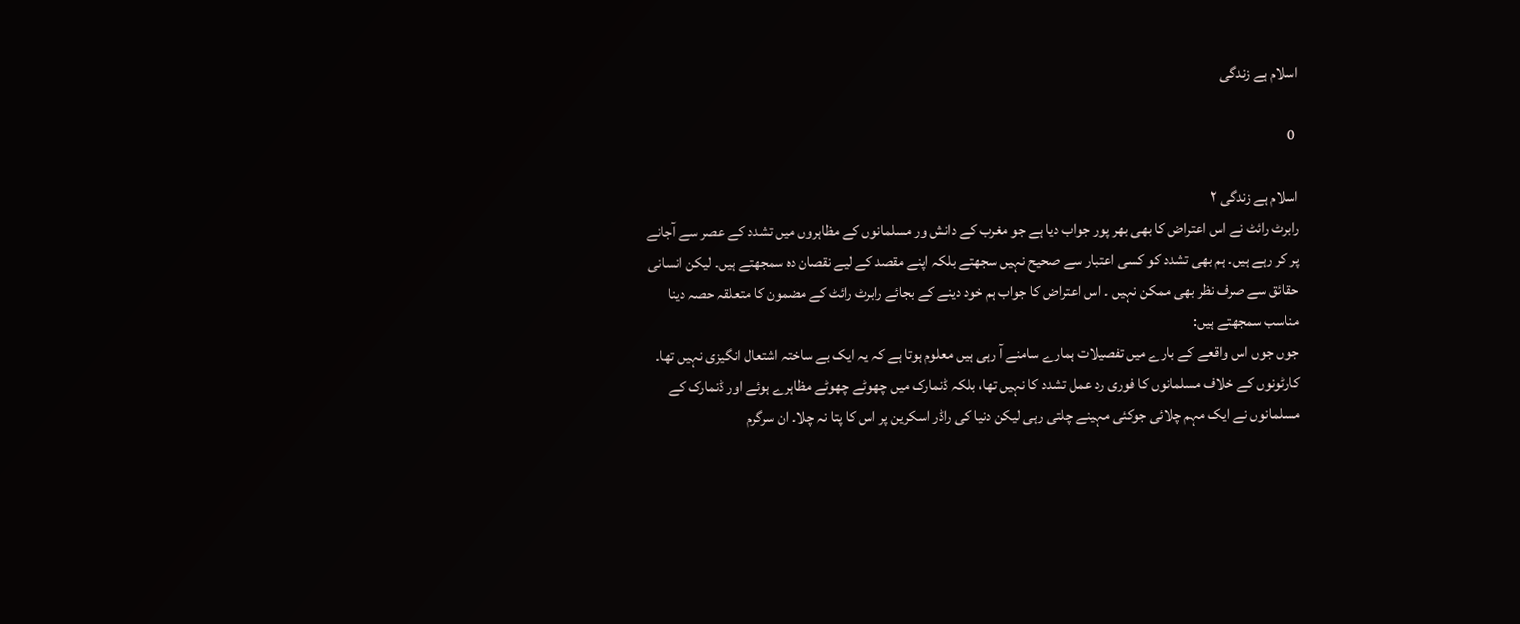اسلام ہے زندگی

 0

اسلام ہے زندگی ۲
رابرٹ رائٹ نے اس اعتراض کا بھی بھر پور جواب دیا ہے جو مغرب کے دانش ور مسلمانوں کے مظاہروں میں تشدد کے عصر سے آجانے پر کر رہے ہیں۔ ہم بھی تشدد کو کسی اعتبار سے صحیح نہیں سجھتے بلکہ اپنے مقصد کے لیے نقصان دہ سمجھتے ہیں۔ لیکن انسانی حقائق سے صرف نظر بھی ممکن نہیں ۔ اس اعتراض کا جواب ہم خود دینے کے بجائے رابرٹ رائٹ کے مضمون کا متعلقہ حصہ دینا مناسب سمجھتے ہیں:
جوں جوں اس واقعے کے بارے میں تفصیلات ہمارے سامنے آ رہی ہیں معلوم ہوتا ہے کہ یہ ایک بے ساختہ اشتعال انگیزی نہیں تھا۔ کارٹونوں کے خلاف مسلمانوں کا فوری رد عمل تشدد کا نہیں تھا، بلکہ ڈنمارک میں چھوٹے چھوٹے مظاہرے ہوئے اور ڈنمارک کے مسلمانوں نے ایک مہم چلائی جوکئی مہینے چلتی رہی لیکن دنیا کی راڈر اسکرین پر اس کا پتا نہ چلا۔ ان سرگرم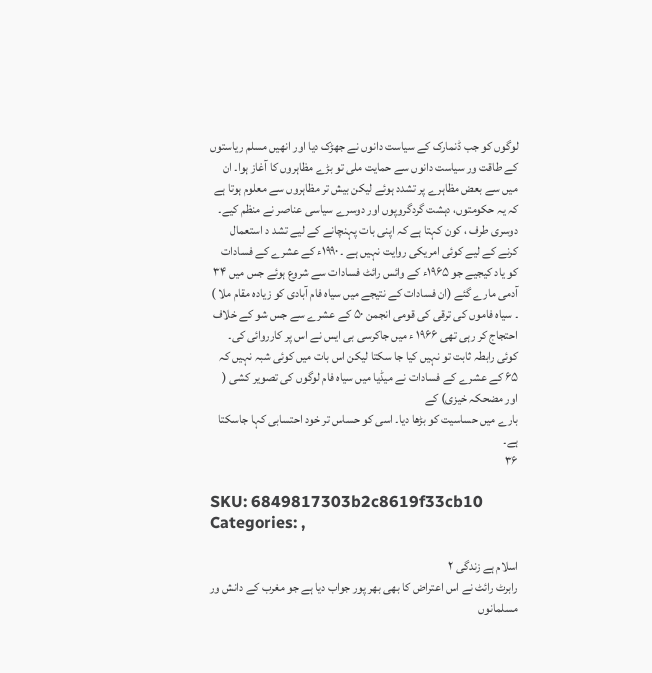لوگوں کو جب ڈنمارک کے سیاست دانوں نے جھڑک دیا اور انھیں مسلم ریاستوں کے طاقت ور سیاست دانوں سے حمایت ملی تو بڑے مظاہروں کا آغاز ہوا۔ ان میں سے بعض مظاہرے پر تشدد ہوئے لیکن بیش تر مظاہروں سے معلوم ہوتا ہے کہ یہ حکومتوں، دہشت گردگروپوں اور دوسرے سیاسی عناصر نے منظم کیے۔
دوسری طرف ، کون کہتا ہے کہ اپنی بات پہنچانے کے لیے تشد د استعمال کرنے کے لیے کوئی امریکی روایت نہیں ہے ۔ ۱۹۹۰ء کے عشرے کے فسادات کو یاد کیجیے جو ۱۹۶۵ء کے وائس رائٹ فسادات سے شروع ہوئے جس میں ۳۴ آدمی مارے گئے (ان فسادات کے نتیجے میں سیاہ فام آبادی کو زیادہ مقام ملا ) ۔ سیاہ فاموں کی ترقی کی قومی انجمن ۵۰ کے عشرے سے جس شو کے خلاف احتجاج کر رہی تھی ۱۹۶۶ ء میں جاکرسی بی ایس نے اس پر کارروائی کی۔ کوئی رابطہ ثابت تو نہیں کیا جا سکتا لیکن اس بات میں کوئی شبہ نہیں کہ ۶۵ کے عشرے کے فسادات نے میڈیا میں سیاہ فام لوگوں کی تصویر کشی ( اور مضحکہ خیزی) کے
بارے میں حساسیت کو بڑھا دیا۔ اسی کو حساس تر خود احتسابی کہا جاسکتا ہے۔
۳۶

SKU: 6849817303b2c8619f33cb10 Categories: ,

اسلام ہے زندگی ۲
رابرٹ رائٹ نے اس اعتراض کا بھی بھر پور جواب دیا ہے جو مغرب کے دانش ور مسلمانوں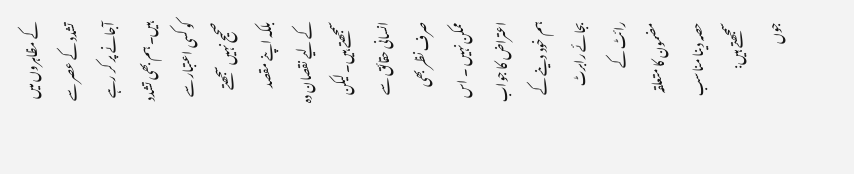کے مظاہروں میں تشدد کے عصر سے آجانے پر کر رہے ہیں۔ ہم بھی تشدد کو کسی اعتبار سے صحیح نہیں سجھتے بلکہ اپنے مقصد کے لیے نقصان دہ سمجھتے ہیں۔ لیکن انسانی حقائق سے صرف نظر بھی ممکن نہیں ۔ اس اعتراض کا جواب ہم خود دینے کے بجائے رابرٹ رائٹ کے مضمون کا متعلقہ حصہ دینا مناسب سمجھتے ہیں:
جوں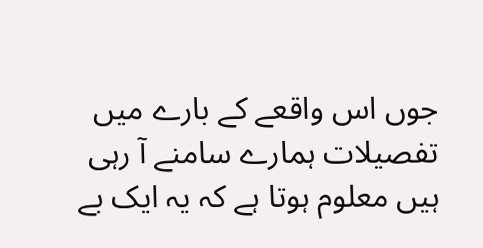جوں اس واقعے کے بارے میں تفصیلات ہمارے سامنے آ رہی ہیں معلوم ہوتا ہے کہ یہ ایک بے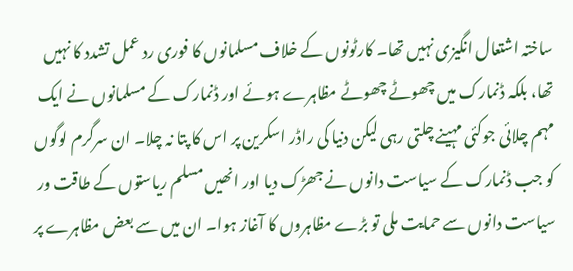ساختہ اشتعال انگیزی نہیں تھا۔ کارٹونوں کے خلاف مسلمانوں کا فوری رد عمل تشدد کا نہیں تھا، بلکہ ڈنمارک میں چھوٹے چھوٹے مظاہرے ہوئے اور ڈنمارک کے مسلمانوں نے ایک مہم چلائی جوکئی مہینے چلتی رہی لیکن دنیا کی راڈر اسکرین پر اس کا پتا نہ چلا۔ ان سرگرم لوگوں کو جب ڈنمارک کے سیاست دانوں نے جھڑک دیا اور انھیں مسلم ریاستوں کے طاقت ور سیاست دانوں سے حمایت ملی تو بڑے مظاہروں کا آغاز ہوا۔ ان میں سے بعض مظاہرے پر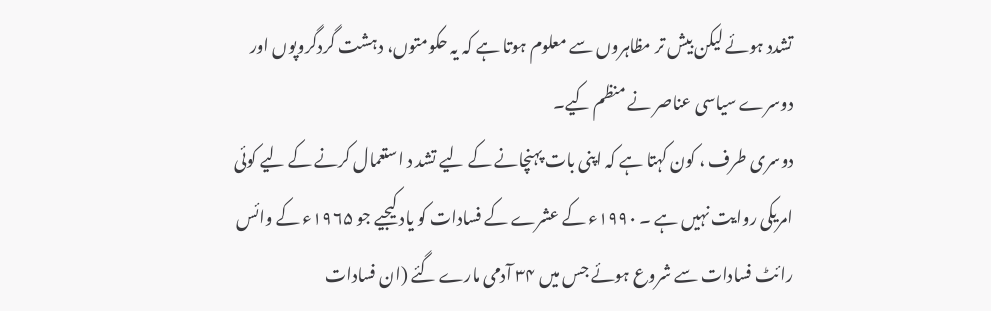تشدد ہوئے لیکن بیش تر مظاہروں سے معلوم ہوتا ہے کہ یہ حکومتوں، دہشت گردگروپوں اور دوسرے سیاسی عناصر نے منظم کیے۔
دوسری طرف ، کون کہتا ہے کہ اپنی بات پہنچانے کے لیے تشد د استعمال کرنے کے لیے کوئی امریکی روایت نہیں ہے ۔ ۱۹۹۰ء کے عشرے کے فسادات کو یاد کیجیے جو ۱۹۶۵ء کے وائس رائٹ فسادات سے شروع ہوئے جس میں ۳۴ آدمی مارے گئے (ان فسادات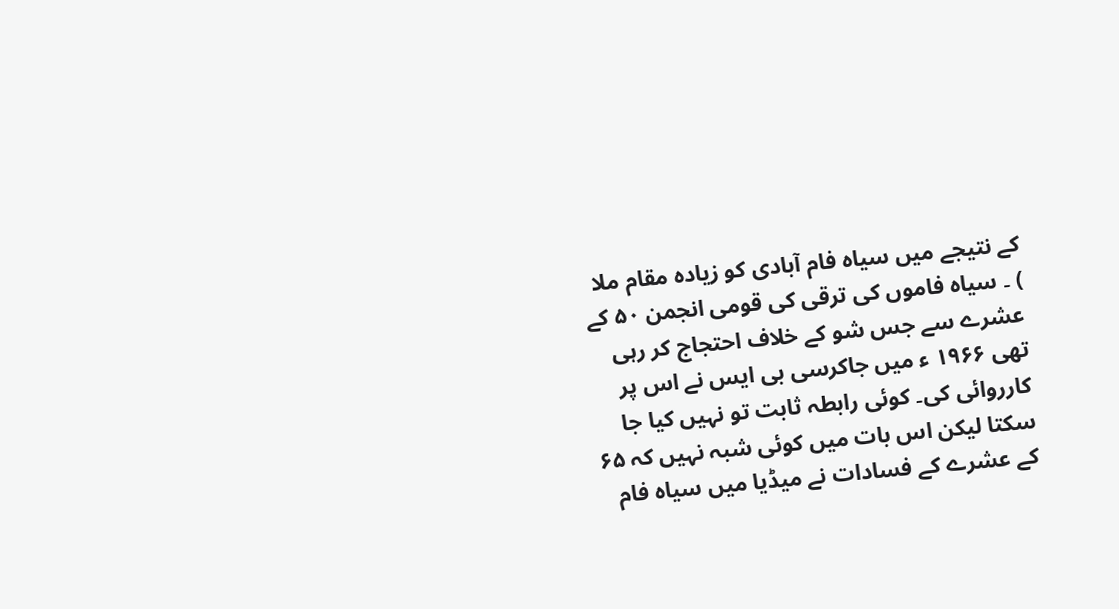کے نتیجے میں سیاہ فام آبادی کو زیادہ مقام ملا ) ۔ سیاہ فاموں کی ترقی کی قومی انجمن ۵۰ کے عشرے سے جس شو کے خلاف احتجاج کر رہی تھی ۱۹۶۶ ء میں جاکرسی بی ایس نے اس پر کارروائی کی۔ کوئی رابطہ ثابت تو نہیں کیا جا سکتا لیکن اس بات میں کوئی شبہ نہیں کہ ۶۵ کے عشرے کے فسادات نے میڈیا میں سیاہ فام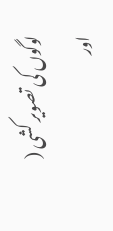لوگوں کی تصویر کشی ( اور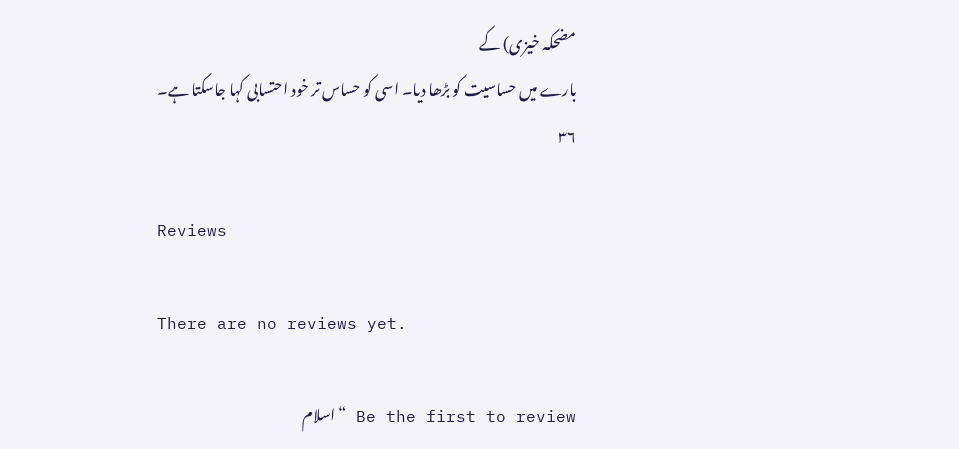مضحکہ خیزی) کے
بارے میں حساسیت کو بڑھا دیا۔ اسی کو حساس تر خود احتسابی کہا جاسکتا ہے۔
۳۶

Reviews

There are no reviews yet.

Be the first to review “اسلام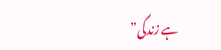ہے زندگی”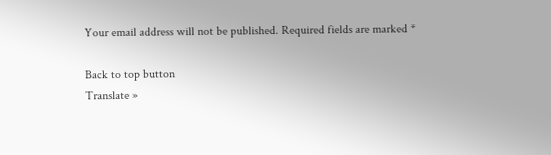Your email address will not be published. Required fields are marked *

Back to top button
Translate »